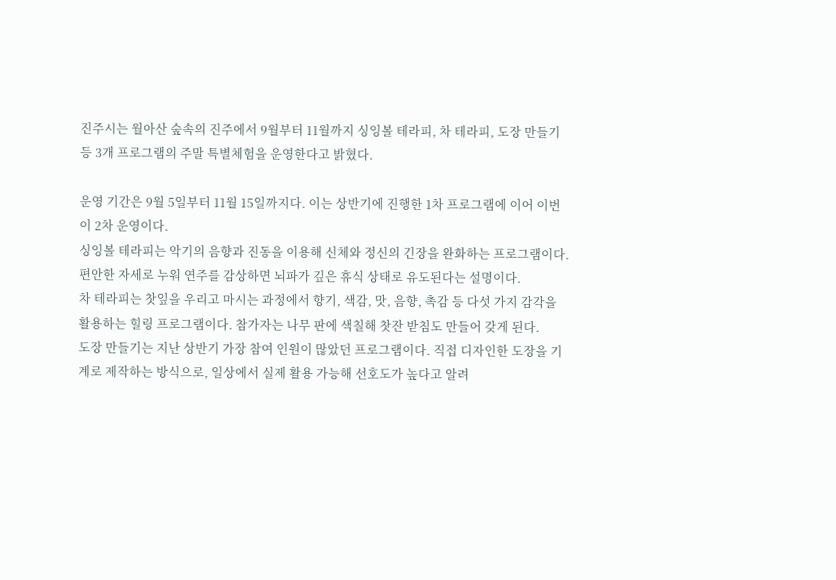진주시는 월아산 숲속의 진주에서 9월부터 11월까지 싱잉볼 테라피, 차 테라피, 도장 만들기 등 3개 프로그램의 주말 특별체험을 운영한다고 밝혔다.

운영 기간은 9월 5일부터 11월 15일까지다. 이는 상반기에 진행한 1차 프로그램에 이어 이번이 2차 운영이다.
싱잉볼 테라피는 악기의 음향과 진동을 이용해 신체와 정신의 긴장을 완화하는 프로그램이다. 편안한 자세로 누워 연주를 감상하면 뇌파가 깊은 휴식 상태로 유도된다는 설명이다.
차 테라피는 찻잎을 우리고 마시는 과정에서 향기, 색감, 맛, 음향, 촉감 등 다섯 가지 감각을 활용하는 힐링 프로그램이다. 참가자는 나무 판에 색칠해 찻잔 받침도 만들어 갖게 된다.
도장 만들기는 지난 상반기 가장 참여 인원이 많았던 프로그램이다. 직접 디자인한 도장을 기계로 제작하는 방식으로, 일상에서 실제 활용 가능해 선호도가 높다고 알려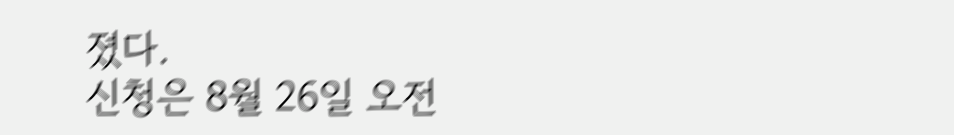졌다.
신청은 8월 26일 오전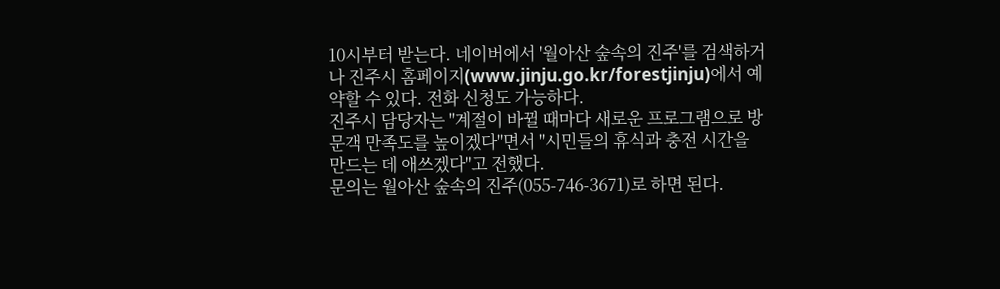10시부터 받는다. 네이버에서 '월아산 숲속의 진주'를 검색하거나 진주시 홈페이지(www.jinju.go.kr/forestjinju)에서 예약할 수 있다. 전화 신청도 가능하다.
진주시 담당자는 "계절이 바뀔 때마다 새로운 프로그램으로 방문객 만족도를 높이겠다"면서 "시민들의 휴식과 충전 시간을 만드는 데 애쓰겠다"고 전했다.
문의는 월아산 숲속의 진주(055-746-3671)로 하면 된다.